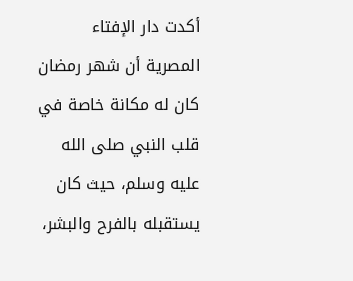أكدت دار الإفتاء المصرية أن شهر رمضان كان له مكانة خاصة في قلب النبي صلى الله عليه وسلم، حيث كان يستقبله بالفرح والبشر،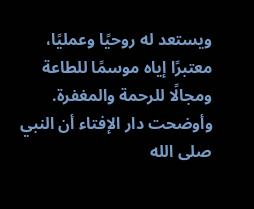ويستعد له روحيًا وعمليًا، معتبرًا إياه موسمًا للطاعة ومجالًا للرحمة والمغفرة.
وأوضحت دار الإفتاء أن النبي صلى الله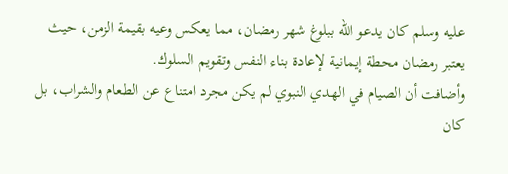عليه وسلم كان يدعو الله ببلوغ شهر رمضان، مما يعكس وعيه بقيمة الزمن، حيث يعتبر رمضان محطة إيمانية لإعادة بناء النفس وتقويم السلوك.
وأضافت أن الصيام في الهدي النبوي لم يكن مجرد امتناع عن الطعام والشراب، بل كان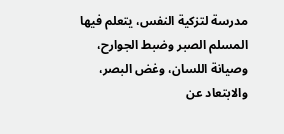مدرسة لتزكية النفس، يتعلم فيها المسلم الصبر وضبط الجوارح، وصيانة اللسان، وغض البصر، والابتعاد عن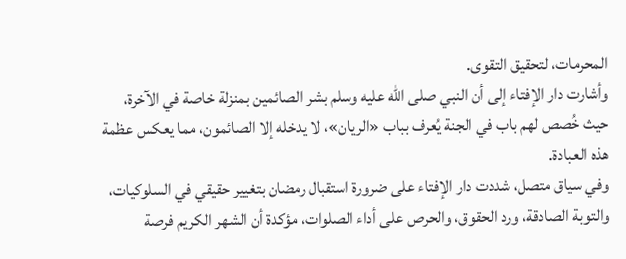المحرمات، لتحقيق التقوى.
وأشارت دار الإفتاء إلى أن النبي صلى الله عليه وسلم بشر الصائمين بمنزلة خاصة في الآخرة، حيث خُصص لهم باب في الجنة يُعرف بباب «الريان»، لا يدخله إلا الصائمون، مما يعكس عظمة هذه العبادة.
وفي سياق متصل، شددت دار الإفتاء على ضرورة استقبال رمضان بتغيير حقيقي في السلوكيات، والتوبة الصادقة، ورد الحقوق، والحرص على أداء الصلوات، مؤكدة أن الشهر الكريم فرصة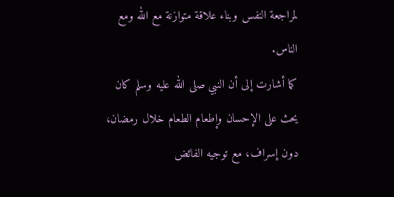لمراجعة النفس وبناء علاقة متوازنة مع الله ومع الناس.
كما أشارت إلى أن النبي صلى الله عليه وسلم كان يحث على الإحسان وإطعام الطعام خلال رمضان، دون إسراف، مع توجيه الفائض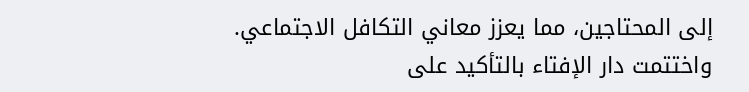إلى المحتاجين، مما يعزز معاني التكافل الاجتماعي.
واختتمت دار الإفتاء بالتأكيد على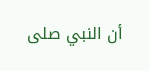أن النبي صلى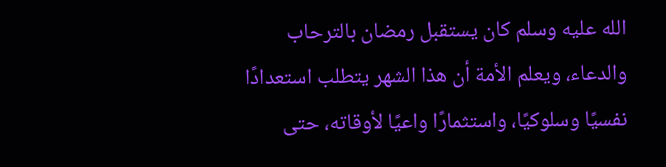الله عليه وسلم كان يستقبل رمضان بالترحاب والدعاء، ويعلم الأمة أن هذا الشهر يتطلب استعدادًا نفسيًا وسلوكيًا، واستثمارًا واعيًا لأوقاته، حتى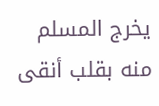يخرج المسلم منه بقلب أنقى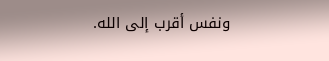ونفس أقرب إلى الله.